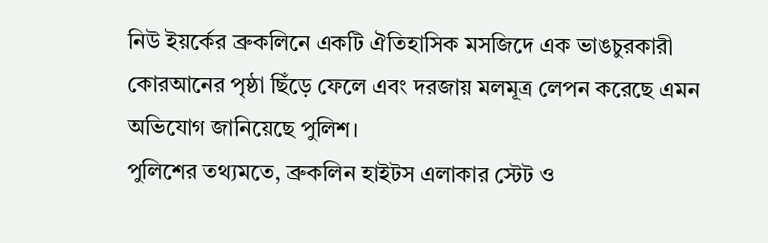নিউ ইয়র্কের ব্রুকলিনে একটি ঐতিহাসিক মসজিদে এক ভাঙচুরকারী কোরআনের পৃষ্ঠা ছিঁড়ে ফেলে এবং দরজায় মলমূত্র লেপন করেছে এমন অভিযোগ জানিয়েছে পুলিশ।
পুলিশের তথ্যমতে, ব্রুকলিন হাইটস এলাকার স্টেট ও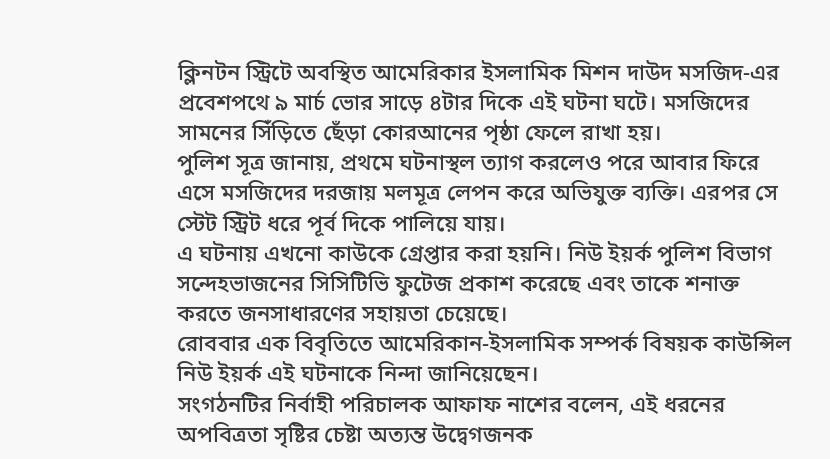ক্লিনটন স্ট্রিটে অবস্থিত আমেরিকার ইসলামিক মিশন দাউদ মসজিদ-এর প্রবেশপথে ৯ মার্চ ভোর সাড়ে ৪টার দিকে এই ঘটনা ঘটে। মসজিদের সামনের সিঁড়িতে ছেঁড়া কোরআনের পৃষ্ঠা ফেলে রাখা হয়।
পুলিশ সূত্র জানায়, প্রথমে ঘটনাস্থল ত্যাগ করলেও পরে আবার ফিরে এসে মসজিদের দরজায় মলমূত্র লেপন করে অভিযুক্ত ব্যক্তি। এরপর সে স্টেট স্ট্রিট ধরে পূর্ব দিকে পালিয়ে যায়।
এ ঘটনায় এখনো কাউকে গ্রেপ্তার করা হয়নি। নিউ ইয়র্ক পুলিশ বিভাগ সন্দেহভাজনের সিসিটিভি ফুটেজ প্রকাশ করেছে এবং তাকে শনাক্ত করতে জনসাধারণের সহায়তা চেয়েছে।
রোববার এক বিবৃতিতে আমেরিকান-ইসলামিক সম্পর্ক বিষয়ক কাউন্সিল নিউ ইয়র্ক এই ঘটনাকে নিন্দা জানিয়েছেন।
সংগঠনটির নির্বাহী পরিচালক আফাফ নাশের বলেন, এই ধরনের অপবিত্রতা সৃষ্টির চেষ্টা অত্যন্ত উদ্বেগজনক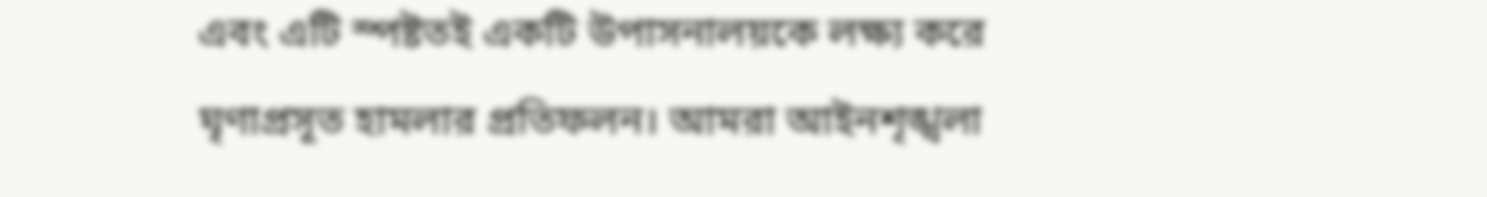এবং এটি স্পষ্টতই একটি উপাসনালয়কে লক্ষ্য করে ঘৃণাপ্রসূত হামলার প্রতিফলন। আমরা আইনশৃঙ্খলা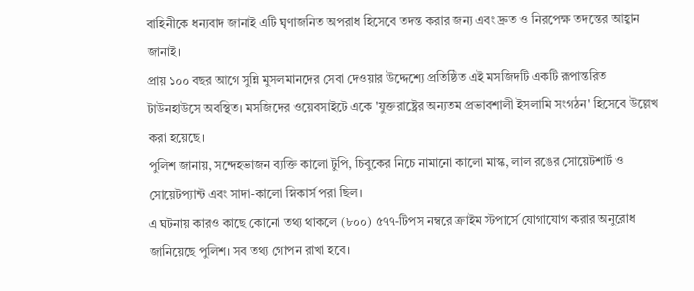বাহিনীকে ধন্যবাদ জানাই এটি ঘৃণাজনিত অপরাধ হিসেবে তদন্ত করার জন্য এবং দ্রুত ও নিরপেক্ষ তদন্তের আহ্বান জানাই।
প্রায় ১০০ বছর আগে সুন্নি মুসলমানদের সেবা দেওয়ার উদ্দেশ্যে প্রতিষ্ঠিত এই মসজিদটি একটি রূপান্তরিত টাউনহাউসে অবস্থিত। মসজিদের ওয়েবসাইটে একে 'যুক্তরাষ্ট্রের অন্যতম প্রভাবশালী ইসলামি সংগঠন' হিসেবে উল্লেখ করা হয়েছে।
পুলিশ জানায়, সন্দেহভাজন ব্যক্তি কালো টুপি, চিবুকের নিচে নামানো কালো মাস্ক, লাল রঙের সোয়েটশার্ট ও সোয়েটপ্যান্ট এবং সাদা-কালো স্নিকার্স পরা ছিল।
এ ঘটনায় কারও কাছে কোনো তথ্য থাকলে (৮০০) ৫৭৭-টিপস নম্বরে ক্রাইম স্টপার্সে যোগাযোগ করার অনুরোধ জানিয়েছে পুলিশ। সব তথ্য গোপন রাখা হবে।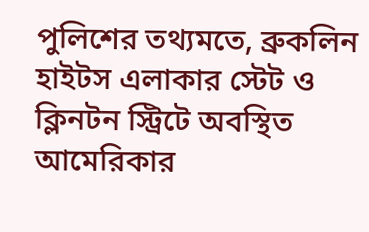পুলিশের তথ্যমতে, ব্রুকলিন হাইটস এলাকার স্টেট ও ক্লিনটন স্ট্রিটে অবস্থিত আমেরিকার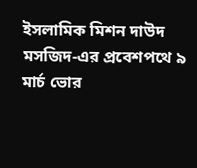ইসলামিক মিশন দাউদ মসজিদ-এর প্রবেশপথে ৯ মার্চ ভোর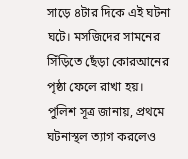সাড়ে ৪টার দিকে এই ঘটনা ঘটে। মসজিদের সামনের সিঁড়িতে ছেঁড়া কোরআনের পৃষ্ঠা ফেলে রাখা হয়।
পুলিশ সূত্র জানায়, প্রথমে ঘটনাস্থল ত্যাগ করলেও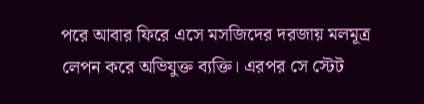পরে আবার ফিরে এসে মসজিদের দরজায় মলমূত্র লেপন করে অভিযুক্ত ব্যক্তি। এরপর সে স্টেট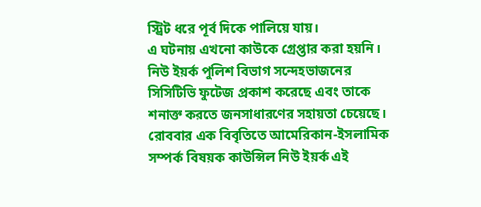স্ট্রিট ধরে পূর্ব দিকে পালিয়ে যায়।
এ ঘটনায় এখনো কাউকে গ্রেপ্তার করা হয়নি। নিউ ইয়র্ক পুলিশ বিভাগ সন্দেহভাজনের সিসিটিভি ফুটেজ প্রকাশ করেছে এবং তাকে শনাক্ত করতে জনসাধারণের সহায়তা চেয়েছে।
রোববার এক বিবৃতিতে আমেরিকান-ইসলামিক সম্পর্ক বিষয়ক কাউন্সিল নিউ ইয়র্ক এই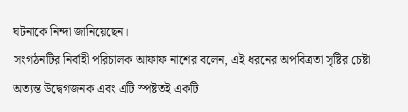ঘটনাকে নিন্দা জানিয়েছেন।
সংগঠনটির নির্বাহী পরিচালক আফাফ নাশের বলেন, এই ধরনের অপবিত্রতা সৃষ্টির চেষ্টা অত্যন্ত উদ্বেগজনক এবং এটি স্পষ্টতই একটি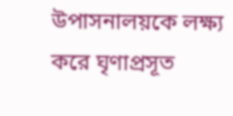উপাসনালয়কে লক্ষ্য করে ঘৃণাপ্রসূত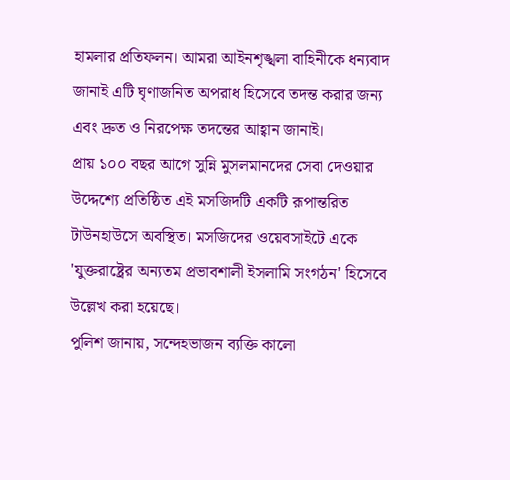হামলার প্রতিফলন। আমরা আইনশৃঙ্খলা বাহিনীকে ধন্যবাদ জানাই এটি ঘৃণাজনিত অপরাধ হিসেবে তদন্ত করার জন্য এবং দ্রুত ও নিরপেক্ষ তদন্তের আহ্বান জানাই।
প্রায় ১০০ বছর আগে সুন্নি মুসলমানদের সেবা দেওয়ার উদ্দেশ্যে প্রতিষ্ঠিত এই মসজিদটি একটি রূপান্তরিত টাউনহাউসে অবস্থিত। মসজিদের ওয়েবসাইটে একে 'যুক্তরাষ্ট্রের অন্যতম প্রভাবশালী ইসলামি সংগঠন' হিসেবে উল্লেখ করা হয়েছে।
পুলিশ জানায়, সন্দেহভাজন ব্যক্তি কালো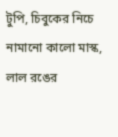টুপি, চিবুকের নিচে নামানো কালো মাস্ক, লাল রঙের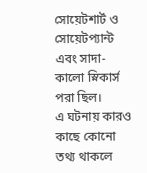সোয়েটশার্ট ও সোয়েটপ্যান্ট এবং সাদা-কালো স্নিকার্স পরা ছিল।
এ ঘটনায় কারও কাছে কোনো তথ্য থাকলে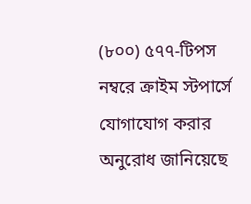(৮০০) ৫৭৭-টিপস নম্বরে ক্রাইম স্টপার্সে যোগাযোগ করার অনুরোধ জানিয়েছে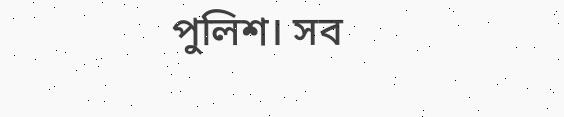পুলিশ। সব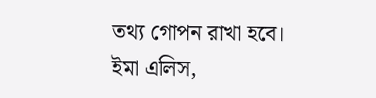তথ্য গোপন রাখা হবে।
ইমা এলিস,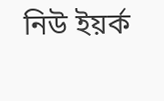নিউ ইয়র্ক